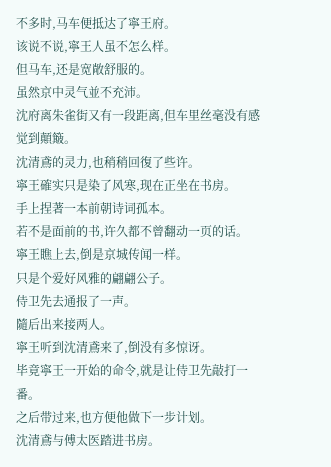不多时,马车便抵达了寧王府。
该说不说,寧王人虽不怎么样。
但马车,还是宽敞舒服的。
虽然京中灵气並不充沛。
沈府离朱雀街又有一段距离,但车里丝毫没有感觉到顛簸。
沈清鳶的灵力,也稍稍回復了些许。
寧王確实只是染了风寒,现在正坐在书房。
手上捏著一本前朝诗词孤本。
若不是面前的书,许久都不曾翻动一页的话。
寧王瞧上去,倒是京城传闻一样。
只是个爱好风雅的翩翩公子。
侍卫先去通报了一声。
隨后出来接两人。
寧王听到沈清鳶来了,倒没有多惊讶。
毕竟寧王一开始的命令,就是让侍卫先敲打一番。
之后带过来,也方便他做下一步计划。
沈清鳶与傅太医踏进书房。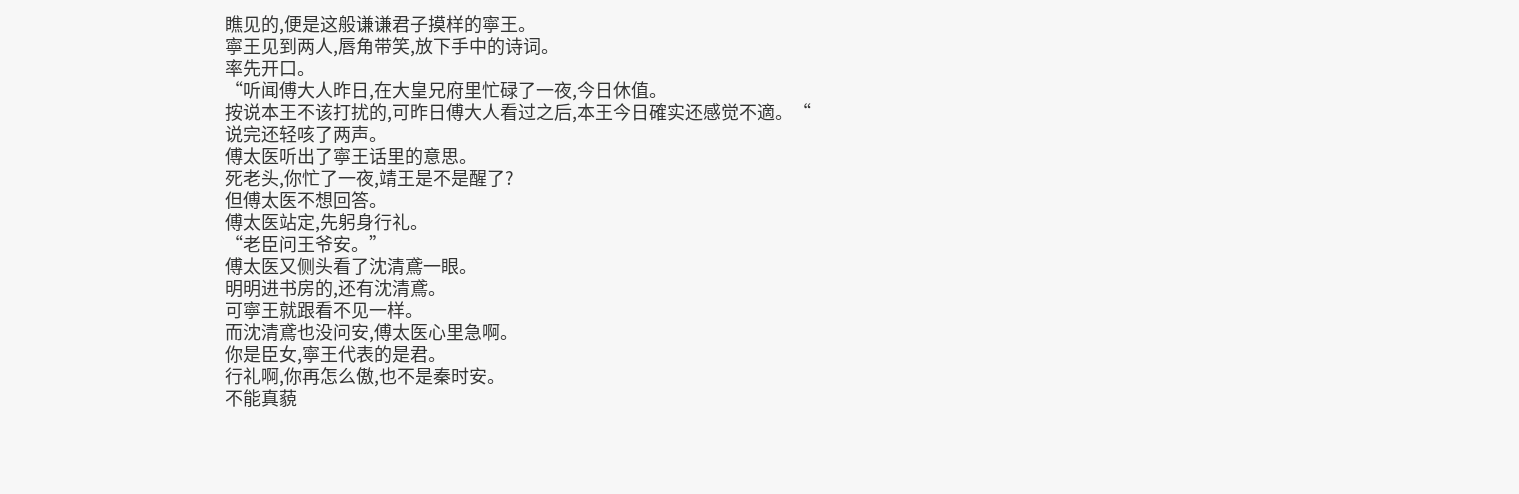瞧见的,便是这般谦谦君子摸样的寧王。
寧王见到两人,唇角带笑,放下手中的诗词。
率先开口。
“听闻傅大人昨日,在大皇兄府里忙碌了一夜,今日休值。
按说本王不该打扰的,可昨日傅大人看过之后,本王今日確实还感觉不適。“
说完还轻咳了两声。
傅太医听出了寧王话里的意思。
死老头,你忙了一夜,靖王是不是醒了?
但傅太医不想回答。
傅太医站定,先躬身行礼。
“老臣问王爷安。”
傅太医又侧头看了沈清鳶一眼。
明明进书房的,还有沈清鳶。
可寧王就跟看不见一样。
而沈清鳶也没问安,傅太医心里急啊。
你是臣女,寧王代表的是君。
行礼啊,你再怎么傲,也不是秦时安。
不能真藐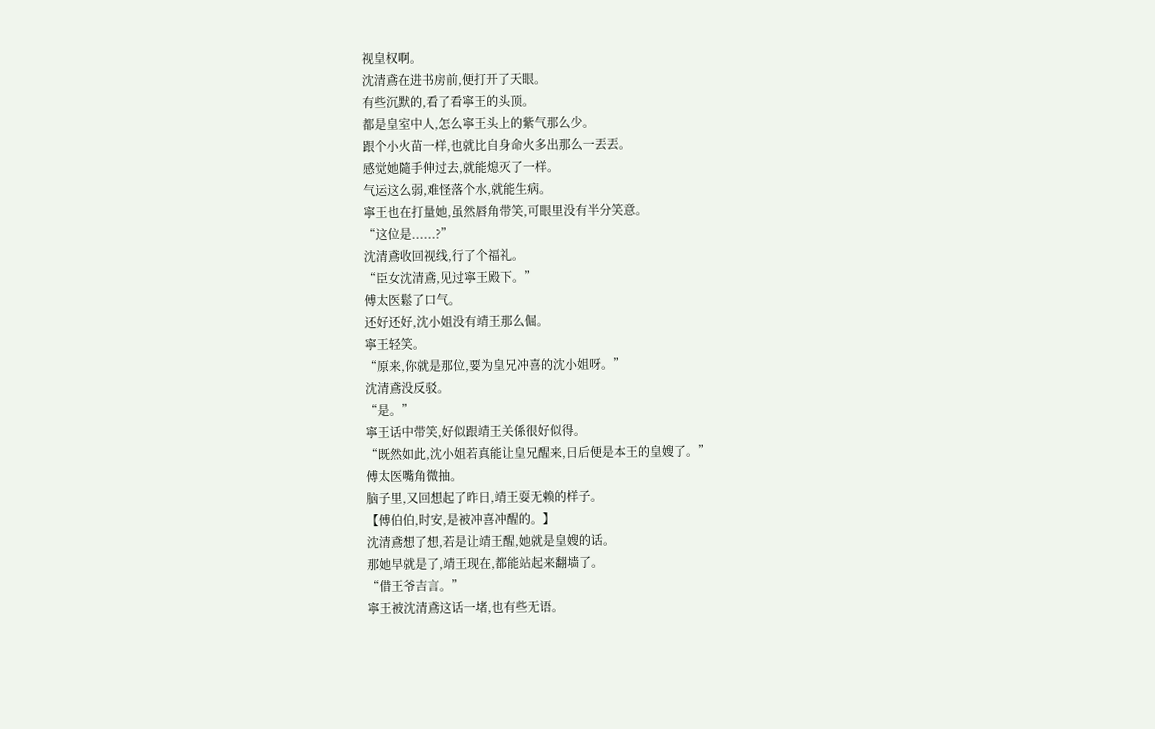视皇权啊。
沈清鳶在进书房前,便打开了天眼。
有些沉默的,看了看寧王的头顶。
都是皇室中人,怎么寧王头上的紫气那么少。
跟个小火苗一样,也就比自身命火多出那么一丟丟。
感觉她隨手伸过去,就能熄灭了一样。
气运这么弱,难怪落个水,就能生病。
寧王也在打量她,虽然唇角带笑,可眼里没有半分笑意。
“这位是......?”
沈清鳶收回视线,行了个福礼。
“臣女沈清鳶,见过寧王殿下。”
傅太医鬆了口气。
还好还好,沈小姐没有靖王那么倔。
寧王轻笑。
“原来,你就是那位,要为皇兄冲喜的沈小姐呀。”
沈清鳶没反驳。
“是。”
寧王话中带笑,好似跟靖王关係很好似得。
“既然如此,沈小姐若真能让皇兄醒来,日后便是本王的皇嫂了。”
傅太医嘴角微抽。
脑子里,又回想起了昨日,靖王耍无赖的样子。
【傅伯伯,时安,是被冲喜冲醒的。】
沈清鳶想了想,若是让靖王醒,她就是皇嫂的话。
那她早就是了,靖王现在,都能站起来翻墙了。
“借王爷吉言。”
寧王被沈清鳶这话一堵,也有些无语。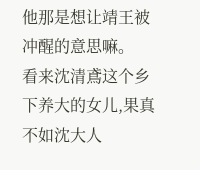他那是想让靖王被冲醒的意思嘛。
看来沈清鳶这个乡下养大的女儿,果真不如沈大人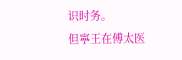识时务。
但寧王在傅太医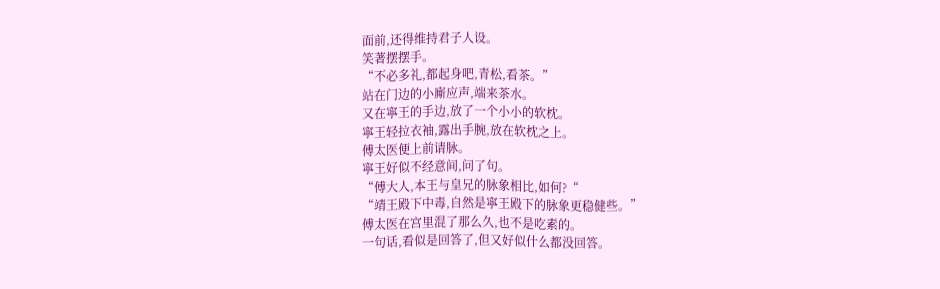面前,还得维持君子人设。
笑著摆摆手。
“不必多礼,都起身吧,青松,看茶。”
站在门边的小廝应声,端来茶水。
又在寧王的手边,放了一个小小的软枕。
寧王轻拉衣袖,露出手腕,放在软枕之上。
傅太医便上前请脉。
寧王好似不经意间,问了句。
“傅大人,本王与皇兄的脉象相比,如何?“
“靖王殿下中毒,自然是寧王殿下的脉象更稳健些。”
傅太医在宫里混了那么久,也不是吃素的。
一句话,看似是回答了,但又好似什么都没回答。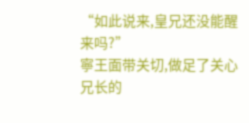“如此说来,皇兄还没能醒来吗?”
寧王面带关切,做足了关心兄长的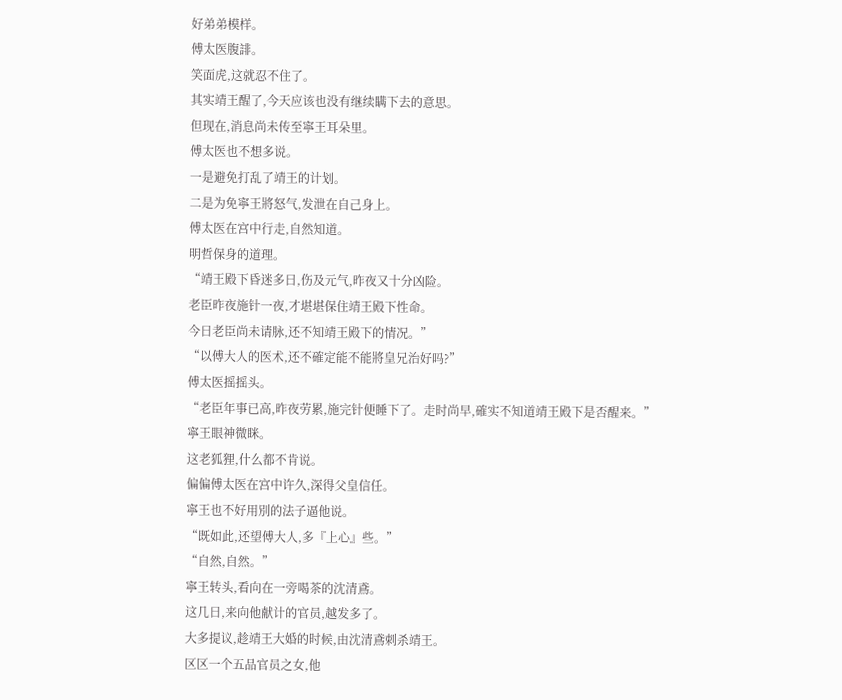好弟弟模样。
傅太医腹誹。
笑面虎,这就忍不住了。
其实靖王醒了,今天应该也没有继续瞒下去的意思。
但现在,消息尚未传至寧王耳朵里。
傅太医也不想多说。
一是避免打乱了靖王的计划。
二是为免寧王將怒气,发泄在自己身上。
傅太医在宫中行走,自然知道。
明哲保身的道理。
“靖王殿下昏迷多日,伤及元气,昨夜又十分凶险。
老臣昨夜施针一夜,才堪堪保住靖王殿下性命。
今日老臣尚未请脉,还不知靖王殿下的情况。”
“以傅大人的医术,还不確定能不能將皇兄治好吗?”
傅太医摇摇头。
“老臣年事已高,昨夜劳累,施完针便睡下了。走时尚早,確实不知道靖王殿下是否醒来。”
寧王眼神微眯。
这老狐狸,什么都不肯说。
偏偏傅太医在宫中许久,深得父皇信任。
寧王也不好用別的法子逼他说。
“既如此,还望傅大人,多『上心』些。”
“自然,自然。”
寧王转头,看向在一旁喝茶的沈清鳶。
这几日,来向他献计的官员,越发多了。
大多提议,趁靖王大婚的时候,由沈清鳶刺杀靖王。
区区一个五品官员之女,他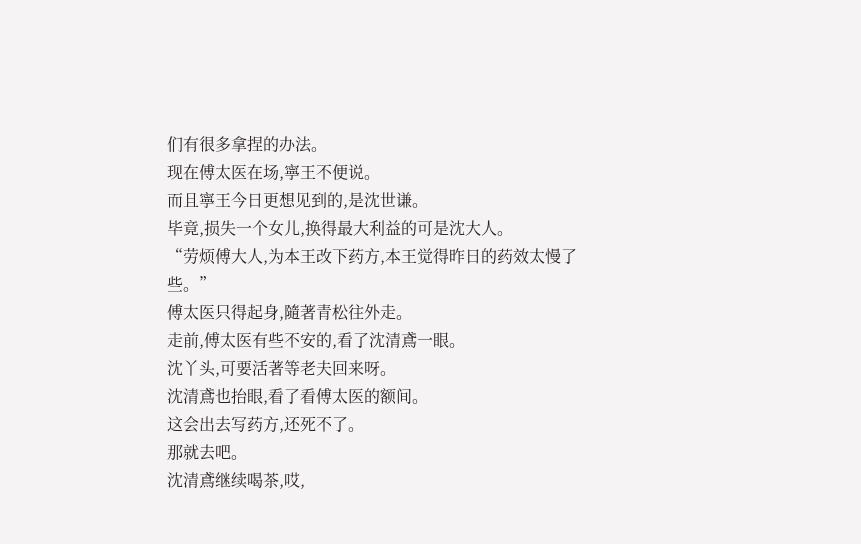们有很多拿捏的办法。
现在傅太医在场,寧王不便说。
而且寧王今日更想见到的,是沈世谦。
毕竟,损失一个女儿,换得最大利益的可是沈大人。
“劳烦傅大人,为本王改下药方,本王觉得昨日的药效太慢了些。”
傅太医只得起身,隨著青松往外走。
走前,傅太医有些不安的,看了沈清鳶一眼。
沈丫头,可要活著等老夫回来呀。
沈清鳶也抬眼,看了看傅太医的额间。
这会出去写药方,还死不了。
那就去吧。
沈清鳶继续喝茶,哎,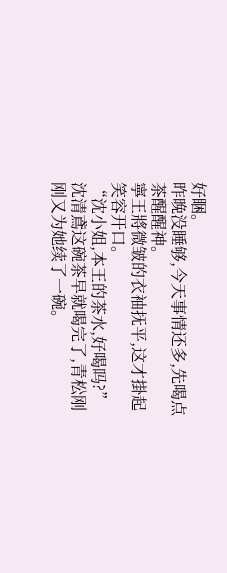好睏。
昨晚没睡够,今天事情还多,先喝点茶醒醒神。
寧王將微皱的衣袖抚平,这才掛起笑容开口。
“沈小姐,本王的茶水,好喝吗?”
沈清鳶这碗茶早就喝完了,青松刚刚又为她续了一碗。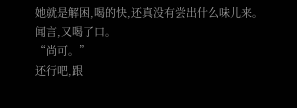她就是解困,喝的快,还真没有尝出什么味儿来。
闻言,又喝了口。
“尚可。”
还行吧,跟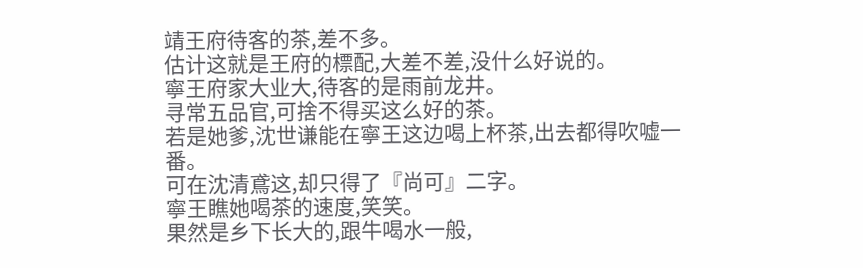靖王府待客的茶,差不多。
估计这就是王府的標配,大差不差,没什么好说的。
寧王府家大业大,待客的是雨前龙井。
寻常五品官,可捨不得买这么好的茶。
若是她爹,沈世谦能在寧王这边喝上杯茶,出去都得吹嘘一番。
可在沈清鳶这,却只得了『尚可』二字。
寧王瞧她喝茶的速度,笑笑。
果然是乡下长大的,跟牛喝水一般,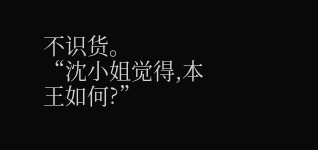不识货。
“沈小姐觉得,本王如何?”